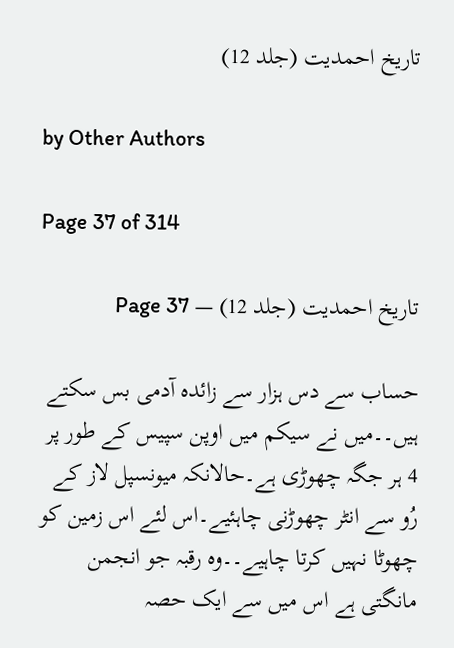تاریخ احمدیت (جلد 12)

by Other Authors

Page 37 of 314

تاریخ احمدیت (جلد 12) — Page 37

حساب سے دس ہزار سے زائدہ آدمی بس سکتے ہیں۔۔میں نے سیکم میں اوپن سپیس کے طور پر 4 ہر جگہ چھوڑی ہے۔حالانکہ میونسپل لاز کے رُو سے انٹر چھوڑنی چاہئیے۔اس لئے اس زمین کو چھوٹا نہیں کرتا چاہیے۔۔وہ رقبہ جو انجمن مانگتی ہے اس میں سے ایک حصہ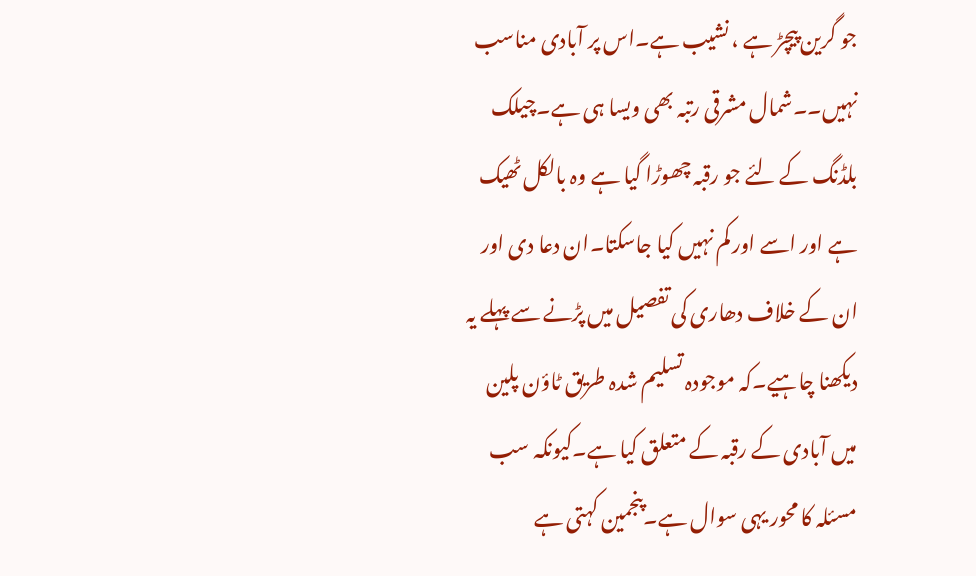جو گرین پیچڑ ہے ، نشیب ہے۔اس پر آبادی مناسب نہیں۔۔شمال مشرقی رتبہ بھی ویسا ہی ہے۔چیلک بلڈنگ کے لئے جو رقبہ چھوڑا گیا ہے وہ بالکل ٹھیک ہے اور اسے اور کم نہیں کیا جاسکتا۔ان دعا دی اور ان کے خلاف دھاری کی تفصیل میں پڑنے سے پہلے یہ دیکھنا چاہیے۔کہ موجودہ تسلیم شدہ طریق ٹاؤن پلین میں آبادی کے رقبہ کے متعلق کیا ہے۔کیونکہ سب مسئلہ کا محور یہی سوال ہے۔پنجمین کہتی ہے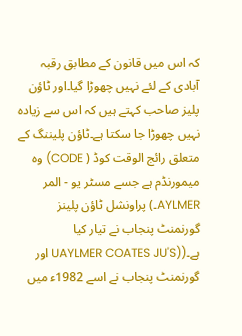کہ اس میں قانون کے مطابق رقبہ آبادی کے لئے نہیں چھوڑا گیا۔اور ٹاؤن پلیز صاحب کہتے ہیں کہ اس سے زیادہ نہیں چھوڑا جا سکتا ہے۔ٹاؤن پلیننگ کے متعلق رائج الوقت کوڈ ( CODE) وہ میمورنڈم ہے جسے مسٹر یو - المر AYLMER۔) پراونشل ٹاؤن پلینز گورنمنٹ پنجاب نے تیار کیا ہے۔((UAYLMER COATES JU'S اور گورنمنٹ پنجاب نے اسے 1982ء میں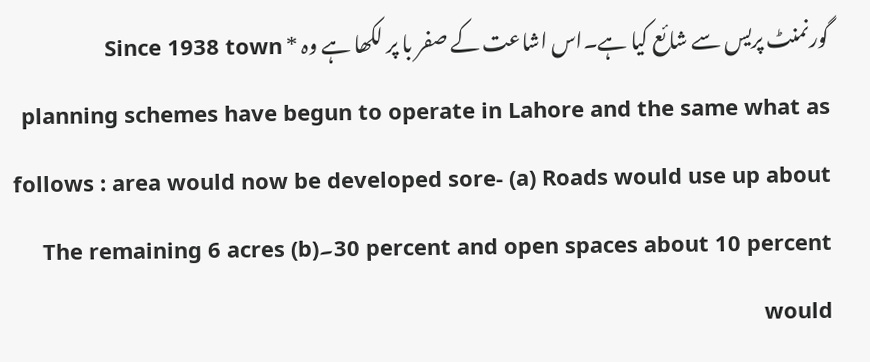گورنمنٹ پریس سے شائع کیا ہے۔اس اشاعت کے صفر با پر لکھا ہے وہ * Since 1938 town planning schemes have begun to operate in Lahore and the same what as follows : area would now be developed sore- (a) Roads would use up about 30 percent and open spaces about 10 percent۔(b) The remaining 6 acres would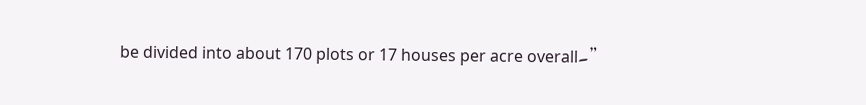be divided into about 170 plots or 17 houses per acre overall۔”